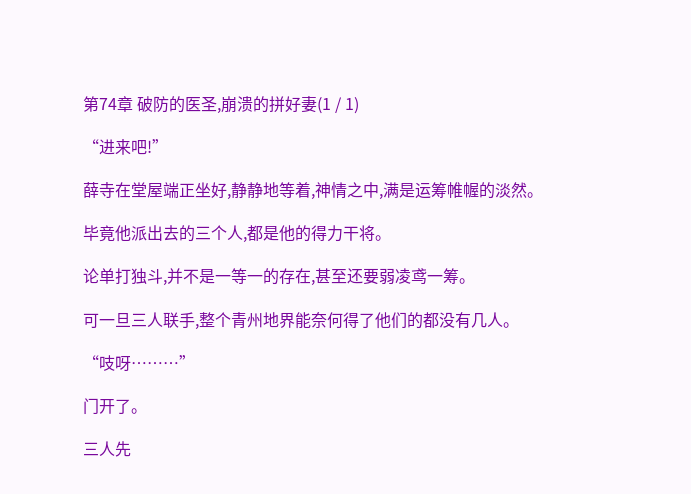第74章 破防的医圣,崩溃的拼好妻(1 / 1)

“进来吧!”

薛寺在堂屋端正坐好,静静地等着,神情之中,满是运筹帷幄的淡然。

毕竟他派出去的三个人,都是他的得力干将。

论单打独斗,并不是一等一的存在,甚至还要弱凌鸢一筹。

可一旦三人联手,整个青州地界能奈何得了他们的都没有几人。

“吱呀………”

门开了。

三人先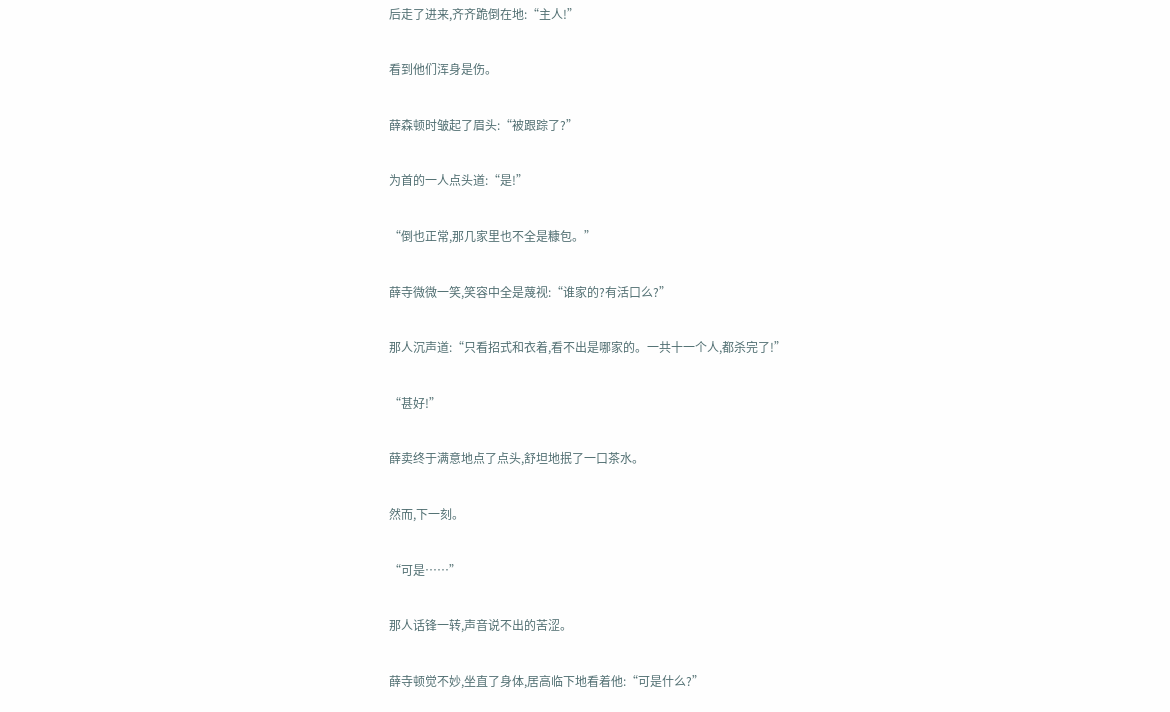后走了进来,齐齐跪倒在地:“主人!”

看到他们浑身是伤。

薛森顿时皱起了眉头:“被跟踪了?”

为首的一人点头道:“是!”

“倒也正常,那几家里也不全是糠包。”

薛寺微微一笑,笑容中全是蔑视:“谁家的?有活口么?”

那人沉声道:“只看招式和衣着,看不出是哪家的。一共十一个人,都杀完了!”

“甚好!”

薛卖终于满意地点了点头,舒坦地抿了一口茶水。

然而,下一刻。

“可是……”

那人话锋一转,声音说不出的苦涩。

薛寺顿觉不妙,坐直了身体,居高临下地看着他:“可是什么?”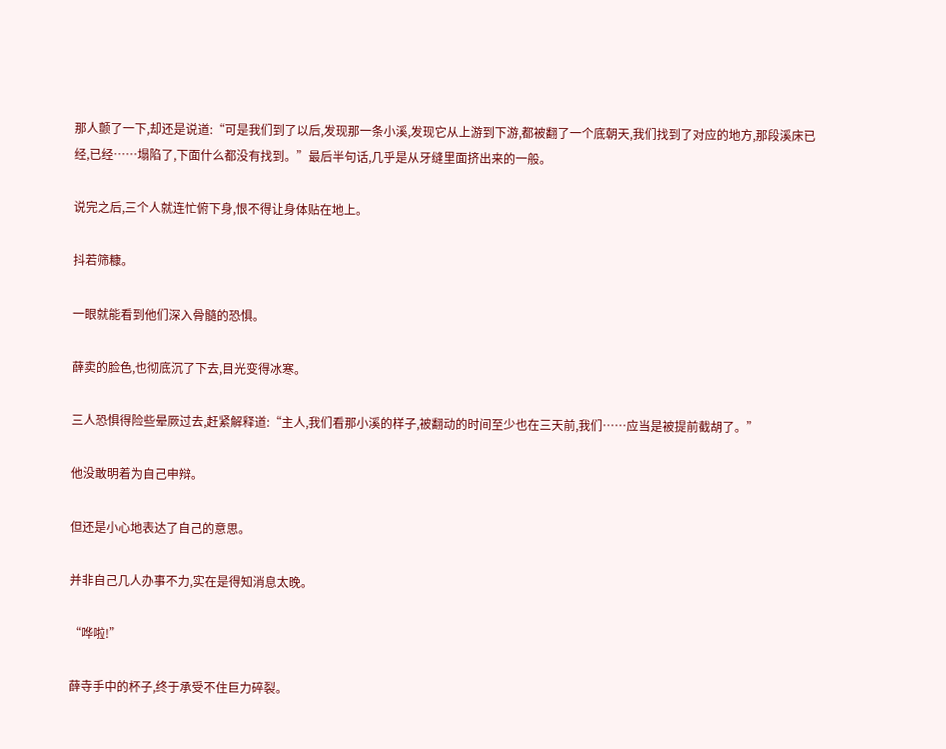那人颤了一下,却还是说道:“可是我们到了以后,发现那一条小溪,发现它从上游到下游,都被翻了一个底朝天,我们找到了对应的地方,那段溪床已经,已经……塌陷了,下面什么都没有找到。”最后半句话,几乎是从牙缝里面挤出来的一般。

说完之后,三个人就连忙俯下身,恨不得让身体贴在地上。

抖若筛糠。

一眼就能看到他们深入骨髓的恐惧。

薛卖的脸色,也彻底沉了下去,目光变得冰寒。

三人恐惧得险些晕厥过去,赶紧解释道:“主人,我们看那小溪的样子,被翻动的时间至少也在三天前,我们……应当是被提前截胡了。”

他没敢明着为自己申辩。

但还是小心地表达了自己的意思。

并非自己几人办事不力,实在是得知消息太晚。

“哗啦!”

薛寺手中的杯子,终于承受不住巨力碎裂。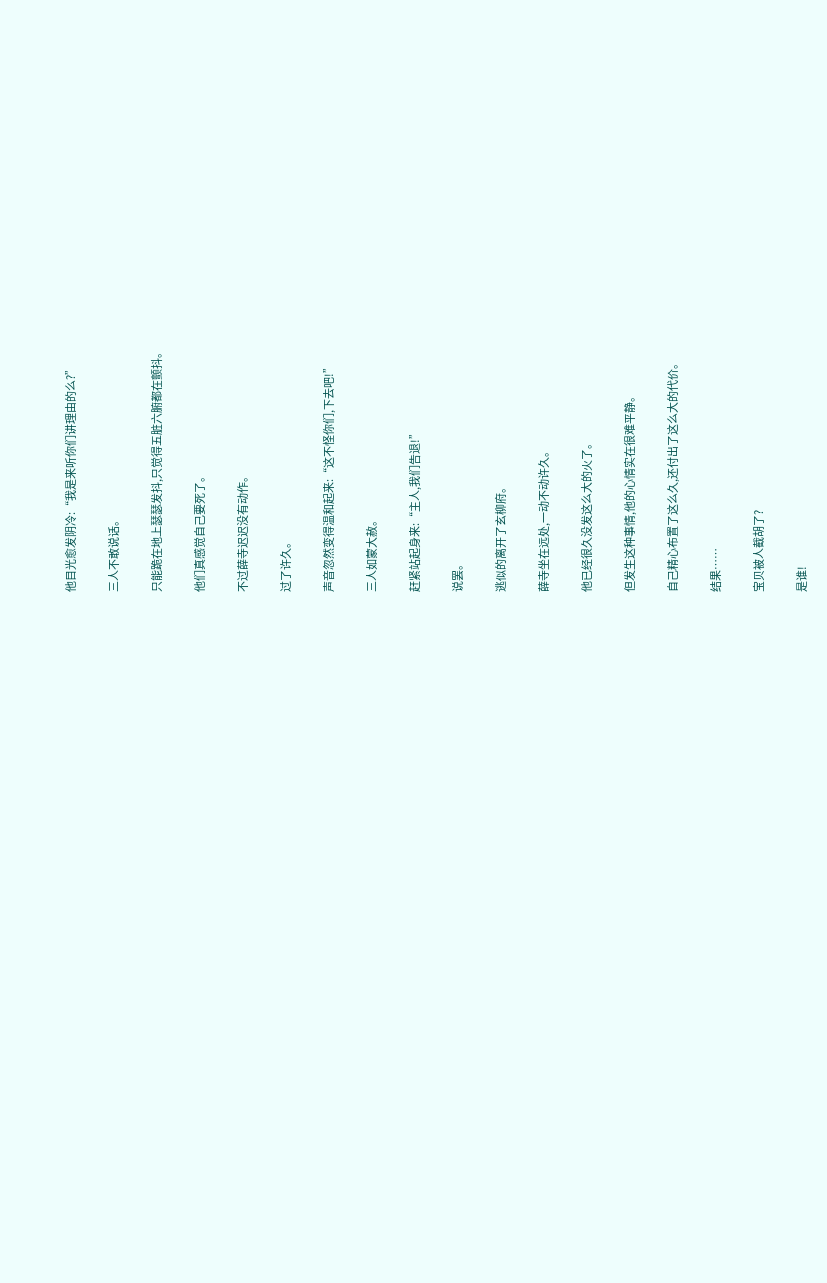他目光愈发阴冷:“我是来听你们讲理由的么?”

三人不敢说话。

只能跪在地上瑟瑟发抖,只觉得五脏六腑都在颤抖。

他们真感觉自己要死了。

不过薛寺迟迟没有动作。

过了许久。

声音忽然变得温和起来:“这不怪你们,下去吧!”

三人如蒙大赦。

赶紧站起身来:“主人,我们告退!”

说罢。

逃似的离开了玄柳府。

薛寺坐在远处,一动不动许久。

他已经很久没发这么大的火了。

但发生这种事情,他的心情实在很难平静。

自己精心布置了这么久,还付出了这么大的代价。

结果……

宝贝被人截胡了?

是谁!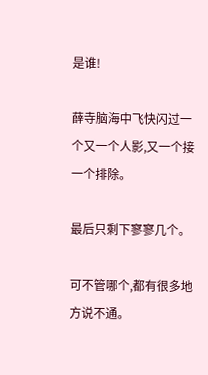是谁!

薛寺脑海中飞快闪过一个又一个人影,又一个接一个排除。

最后只剩下寥寥几个。

可不管哪个,都有很多地方说不通。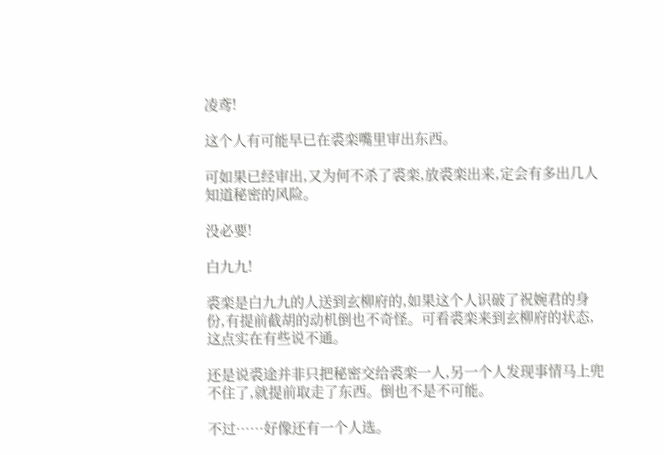凌鸢!

这个人有可能早已在裘栾嘴里审出东西。

可如果已经审出,又为何不杀了裘栾,放裘栾出来,定会有多出几人知道秘密的风险。

没必要!

白九九!

裘栾是白九九的人送到玄柳府的,如果这个人识破了祝婉君的身份,有提前截胡的动机倒也不奇怪。可看裘栾来到玄柳府的状态,这点实在有些说不通。

还是说裘途并非只把秘密交给裘栾一人,另一个人发现事情马上兜不住了,就提前取走了东西。倒也不是不可能。

不过……好像还有一个人选。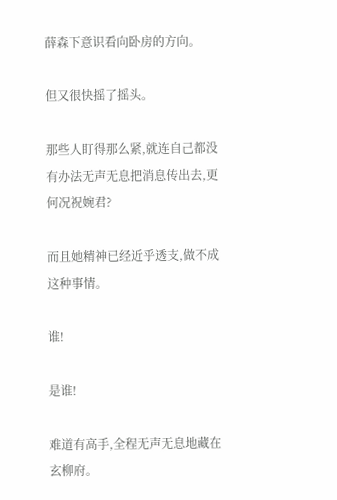薛森下意识看向卧房的方向。

但又很快摇了摇头。

那些人盯得那么紧,就连自己都没有办法无声无息把消息传出去,更何况祝婉君?

而且她精神已经近乎透支,做不成这种事情。

谁!

是谁!

难道有高手,全程无声无息地藏在玄柳府。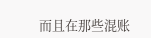而且在那些混账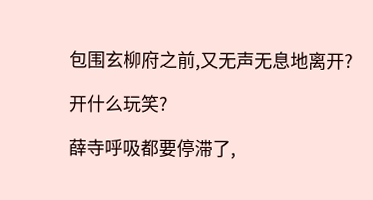包围玄柳府之前,又无声无息地离开?

开什么玩笑?

薛寺呼吸都要停滞了,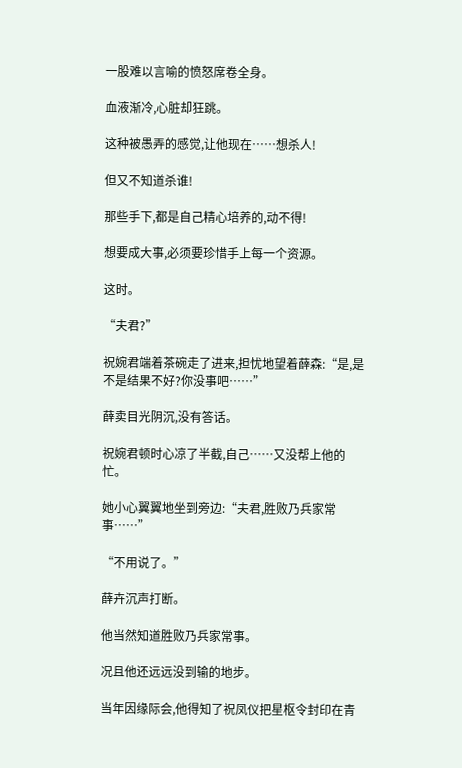一股难以言喻的愤怒席卷全身。

血液渐冷,心脏却狂跳。

这种被愚弄的感觉,让他现在……想杀人!

但又不知道杀谁!

那些手下,都是自己精心培养的,动不得!

想要成大事,必须要珍惜手上每一个资源。

这时。

“夫君?”

祝婉君端着茶碗走了进来,担忧地望着薛森:“是,是不是结果不好?你没事吧……”

薛卖目光阴沉,没有答话。

祝婉君顿时心凉了半截,自己……又没帮上他的忙。

她小心翼翼地坐到旁边:“夫君,胜败乃兵家常事……”

“不用说了。”

薛卉沉声打断。

他当然知道胜败乃兵家常事。

况且他还远远没到输的地步。

当年因缘际会,他得知了祝凤仪把星枢令封印在青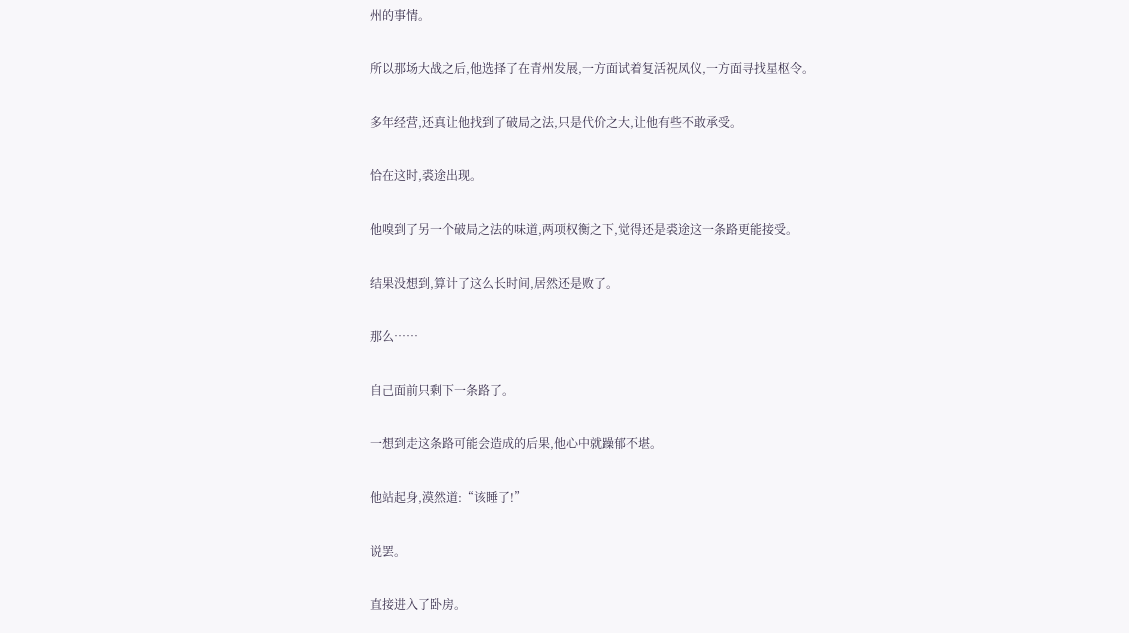州的事情。

所以那场大战之后,他选择了在青州发展,一方面试着复活祝凤仪,一方面寻找星枢令。

多年经营,还真让他找到了破局之法,只是代价之大,让他有些不敢承受。

恰在这时,裘途出现。

他嗅到了另一个破局之法的味道,两项权衡之下,觉得还是裘途这一条路更能接受。

结果没想到,算计了这么长时间,居然还是败了。

那么……

自己面前只剩下一条路了。

一想到走这条路可能会造成的后果,他心中就躁郁不堪。

他站起身,漠然道:“该睡了!”

说罢。

直接进入了卧房。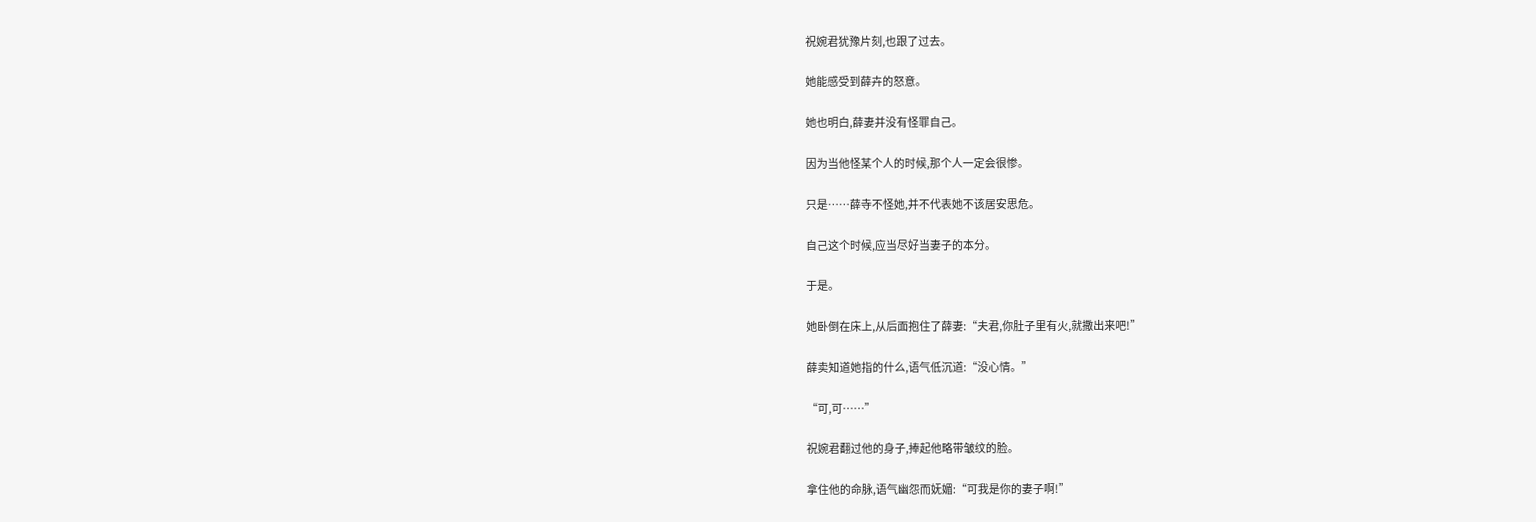祝婉君犹豫片刻,也跟了过去。

她能感受到薛卉的怒意。

她也明白,薛妻并没有怪罪自己。

因为当他怪某个人的时候,那个人一定会很惨。

只是……薛寺不怪她,并不代表她不该居安思危。

自己这个时候,应当尽好当妻子的本分。

于是。

她卧倒在床上,从后面抱住了薛妻:“夫君,你肚子里有火,就撒出来吧!”

薛卖知道她指的什么,语气低沉道:“没心情。”

“可,可……”

祝婉君翻过他的身子,捧起他略带皱纹的脸。

拿住他的命脉,语气幽怨而妩媚:“可我是你的妻子啊!”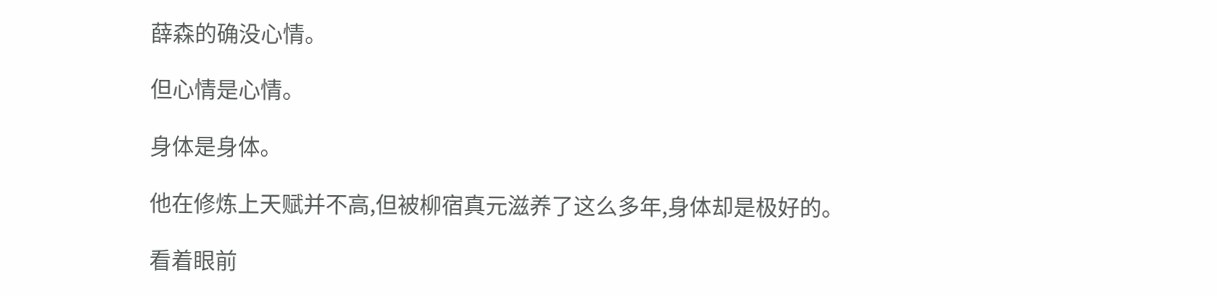薛森的确没心情。

但心情是心情。

身体是身体。

他在修炼上天赋并不高,但被柳宿真元滋养了这么多年,身体却是极好的。

看着眼前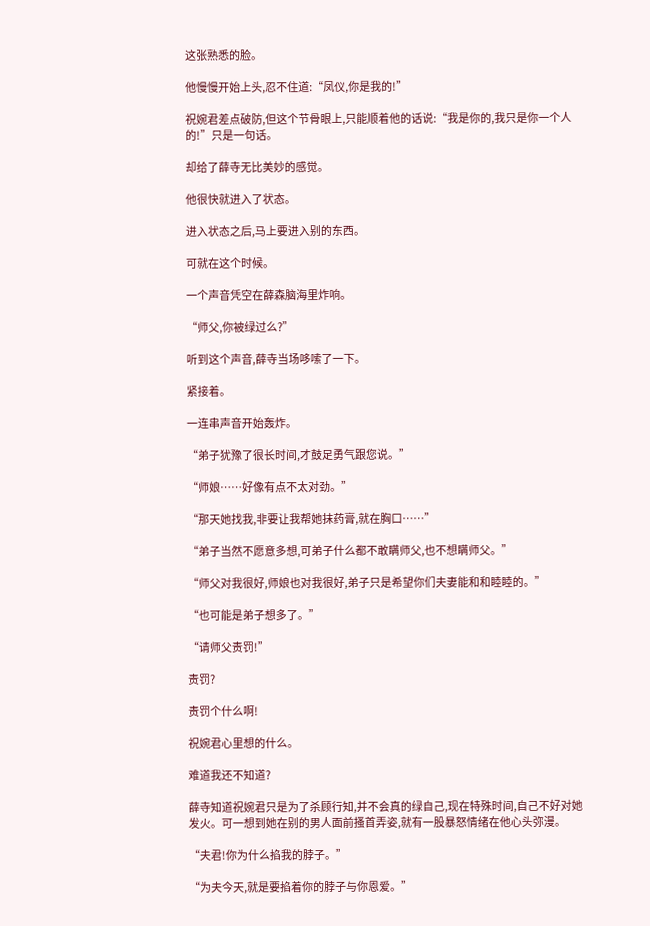这张熟悉的脸。

他慢慢开始上头,忍不住道:“凤仪,你是我的!”

祝婉君差点破防,但这个节骨眼上,只能顺着他的话说:“我是你的,我只是你一个人的!”只是一句话。

却给了薛寺无比美妙的感觉。

他很快就进入了状态。

进入状态之后,马上要进入别的东西。

可就在这个时候。

一个声音凭空在薛森脑海里炸响。

“师父,你被绿过么?”

听到这个声音,薛寺当场哆嗦了一下。

紧接着。

一连串声音开始轰炸。

“弟子犹豫了很长时间,才鼓足勇气跟您说。”

“师娘……好像有点不太对劲。”

“那天她找我,非要让我帮她抹药膏,就在胸口……”

“弟子当然不愿意多想,可弟子什么都不敢瞒师父,也不想瞒师父。”

“师父对我很好,师娘也对我很好,弟子只是希望你们夫妻能和和睦睦的。”

“也可能是弟子想多了。”

“请师父责罚!”

责罚?

责罚个什么啊!

祝婉君心里想的什么。

难道我还不知道?

薛寺知道祝婉君只是为了杀顾行知,并不会真的绿自己,现在特殊时间,自己不好对她发火。可一想到她在别的男人面前搔首弄姿,就有一股暴怒情绪在他心头弥漫。

“夫君!你为什么掐我的脖子。”

“为夫今天,就是要掐着你的脖子与你恩爱。”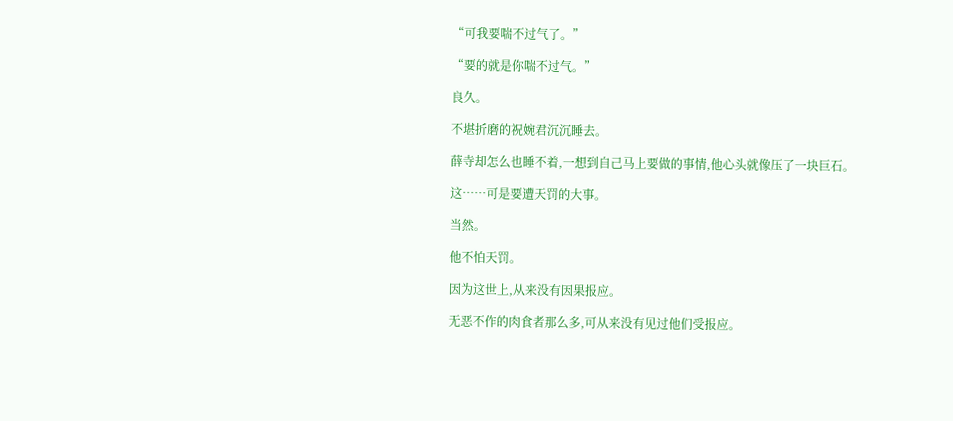“可我要喘不过气了。”

“要的就是你喘不过气。”

良久。

不堪折磨的祝婉君沉沉睡去。

薛寺却怎么也睡不着,一想到自己马上要做的事情,他心头就像压了一块巨石。

这……可是要遭天罚的大事。

当然。

他不怕天罚。

因为这世上,从来没有因果报应。

无恶不作的肉食者那么多,可从来没有见过他们受报应。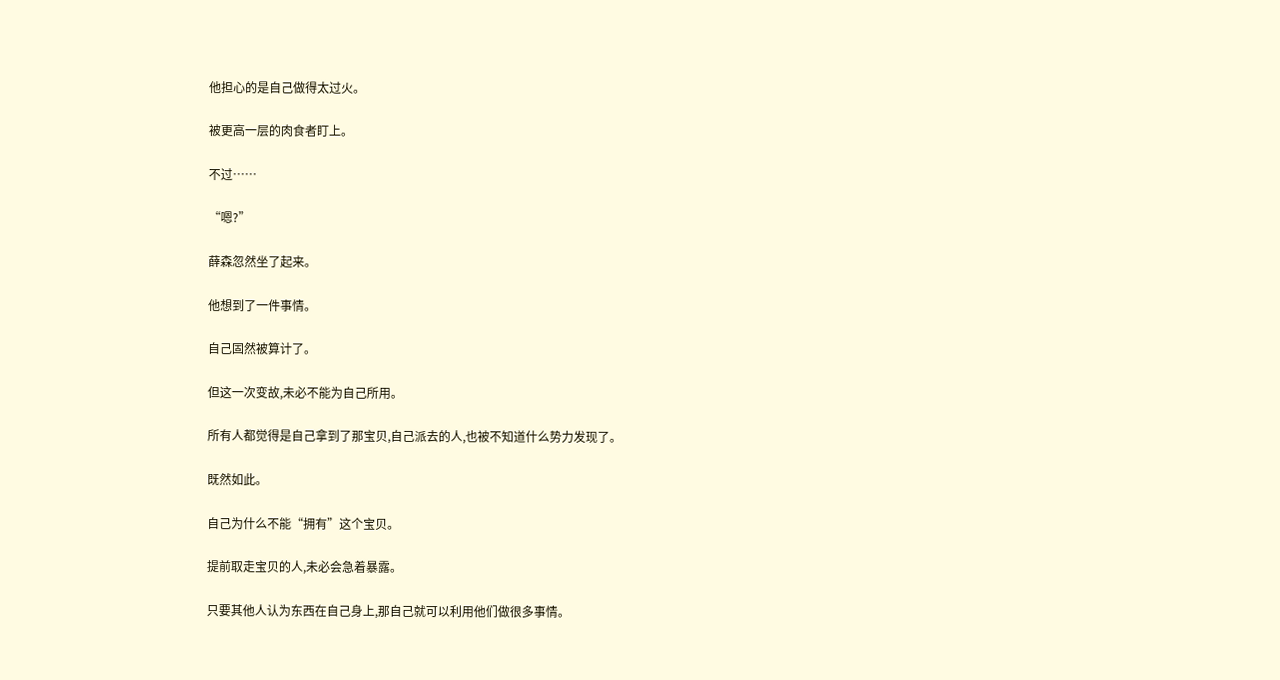他担心的是自己做得太过火。

被更高一层的肉食者盯上。

不过……

“嗯?”

薛森忽然坐了起来。

他想到了一件事情。

自己固然被算计了。

但这一次变故,未必不能为自己所用。

所有人都觉得是自己拿到了那宝贝,自己派去的人,也被不知道什么势力发现了。

既然如此。

自己为什么不能“拥有”这个宝贝。

提前取走宝贝的人,未必会急着暴露。

只要其他人认为东西在自己身上,那自己就可以利用他们做很多事情。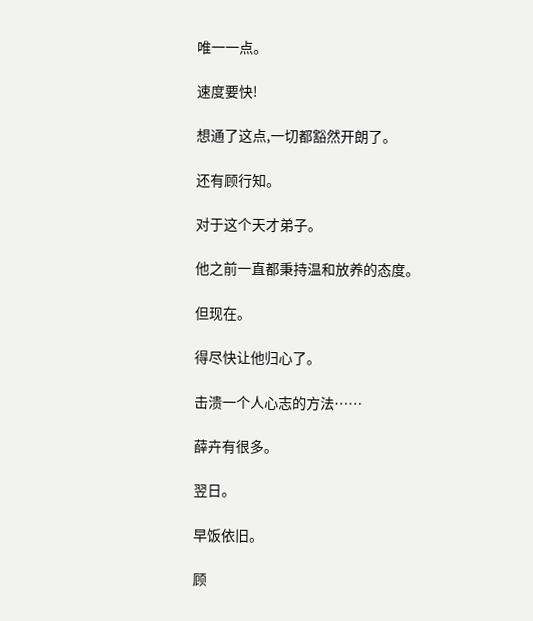唯一一点。

速度要快!

想通了这点,一切都豁然开朗了。

还有顾行知。

对于这个天才弟子。

他之前一直都秉持温和放养的态度。

但现在。

得尽快让他归心了。

击溃一个人心志的方法……

薛卉有很多。

翌日。

早饭依旧。

顾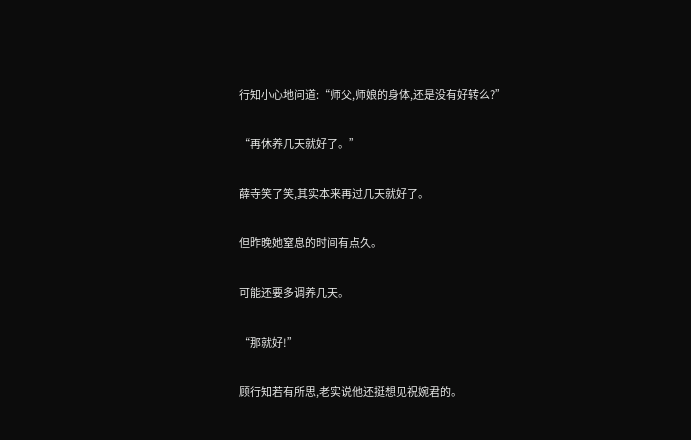行知小心地问道:“师父,师娘的身体,还是没有好转么?”

“再休养几天就好了。”

薛寺笑了笑,其实本来再过几天就好了。

但昨晚她窒息的时间有点久。

可能还要多调养几天。

“那就好!”

顾行知若有所思,老实说他还挺想见祝婉君的。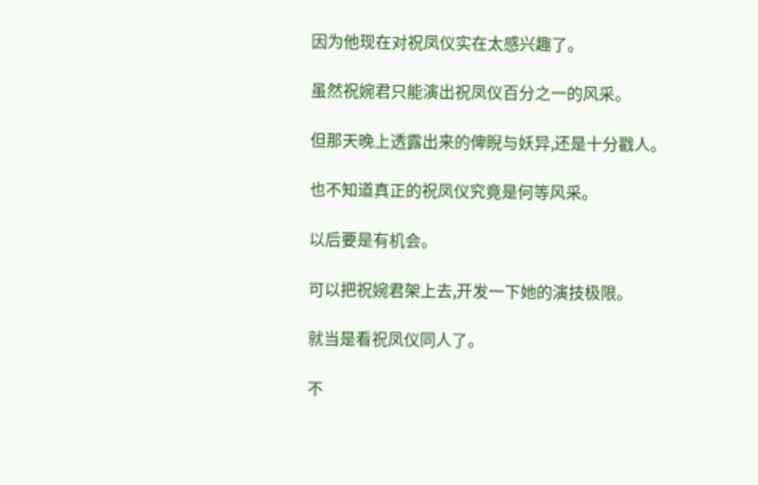因为他现在对祝凤仪实在太感兴趣了。

虽然祝婉君只能演出祝凤仪百分之一的风采。

但那天晚上透露出来的俾睨与妖异,还是十分戳人。

也不知道真正的祝凤仪究竟是何等风采。

以后要是有机会。

可以把祝婉君架上去,开发一下她的演技极限。

就当是看祝凤仪同人了。

不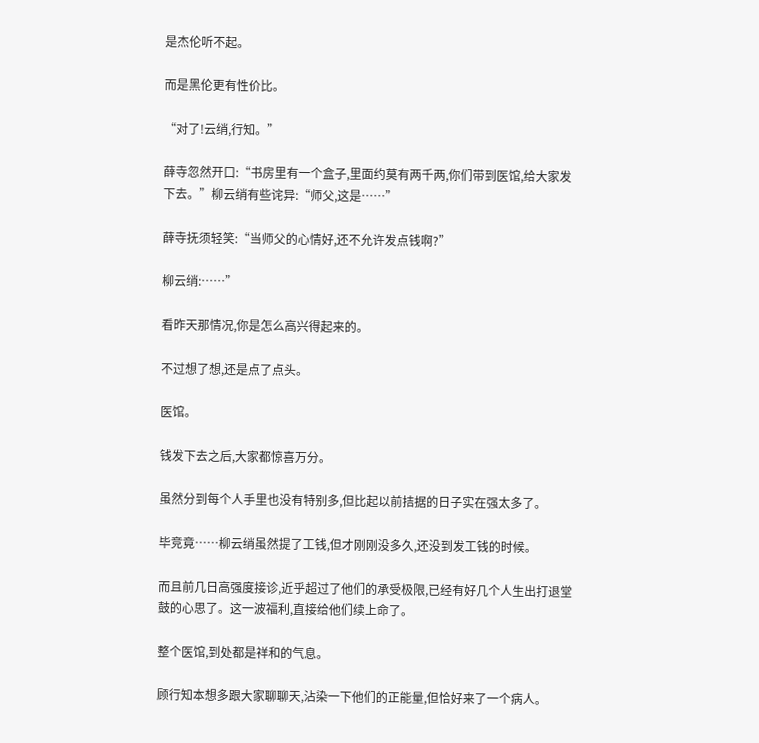是杰伦听不起。

而是黑伦更有性价比。

“对了!云绡,行知。”

薛寺忽然开口:“书房里有一个盒子,里面约莫有两千两,你们带到医馆,给大家发下去。”柳云绡有些诧异:“师父,这是……”

薛寺抚须轻笑:“当师父的心情好,还不允许发点钱啊?”

柳云绡:……”

看昨天那情况,你是怎么高兴得起来的。

不过想了想,还是点了点头。

医馆。

钱发下去之后,大家都惊喜万分。

虽然分到每个人手里也没有特别多,但比起以前拮据的日子实在强太多了。

毕竞竟……柳云绡虽然提了工钱,但才刚刚没多久,还没到发工钱的时候。

而且前几日高强度接诊,近乎超过了他们的承受极限,已经有好几个人生出打退堂鼓的心思了。这一波福利,直接给他们续上命了。

整个医馆,到处都是祥和的气息。

顾行知本想多跟大家聊聊天,沾染一下他们的正能量,但恰好来了一个病人。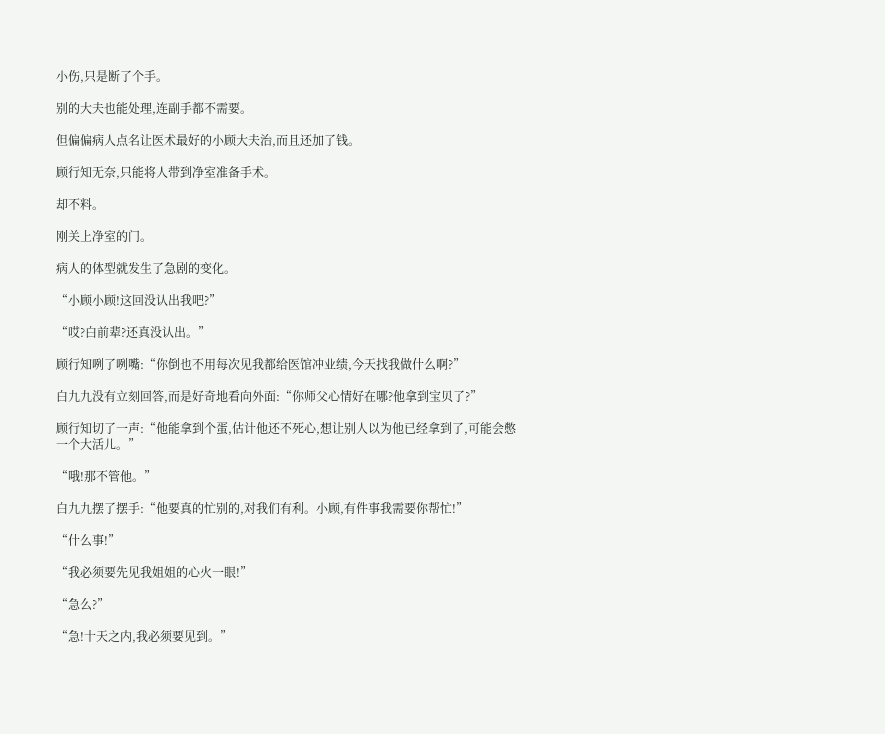小伤,只是断了个手。

别的大夫也能处理,连副手都不需要。

但偏偏病人点名让医术最好的小顾大夫治,而且还加了钱。

顾行知无奈,只能将人带到净室准备手术。

却不料。

刚关上净室的门。

病人的体型就发生了急剧的变化。

“小顾小顾!这回没认出我吧?”

“哎?白前辈?还真没认出。”

顾行知咧了咧嘴:“你倒也不用每次见我都给医馆冲业绩,今天找我做什么啊?”

白九九没有立刻回答,而是好奇地看向外面:“你师父心情好在哪?他拿到宝贝了?”

顾行知切了一声:“他能拿到个蛋,估计他还不死心,想让别人以为他已经拿到了,可能会憋一个大活儿。”

“哦!那不管他。”

白九九摆了摆手:“他要真的忙别的,对我们有利。小顾,有件事我需要你帮忙!”

“什么事!”

“我必须要先见我姐姐的心火一眼!”

“急么?”

“急!十天之内,我必须要见到。”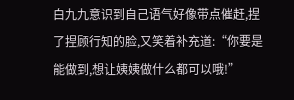白九九意识到自己语气好像带点催赶,捏了捏顾行知的脸,又笑着补充道:“你要是能做到,想让姨姨做什么都可以哦!”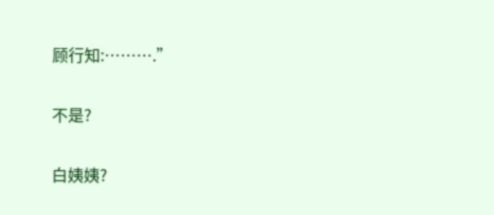顾行知:……….”

不是?

白姨姨?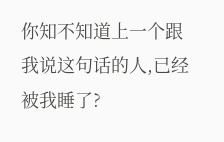你知不知道上一个跟我说这句话的人,已经被我睡了?